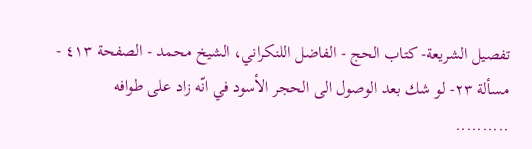تفصيل الشريعة- كتاب الحج - الفاضل اللنكراني، الشيخ محمد - الصفحة ٤١٣ - مسألة ٢٣- لو شك بعد الوصول الى الحجر الأسود في انّه زاد على طوافه
..........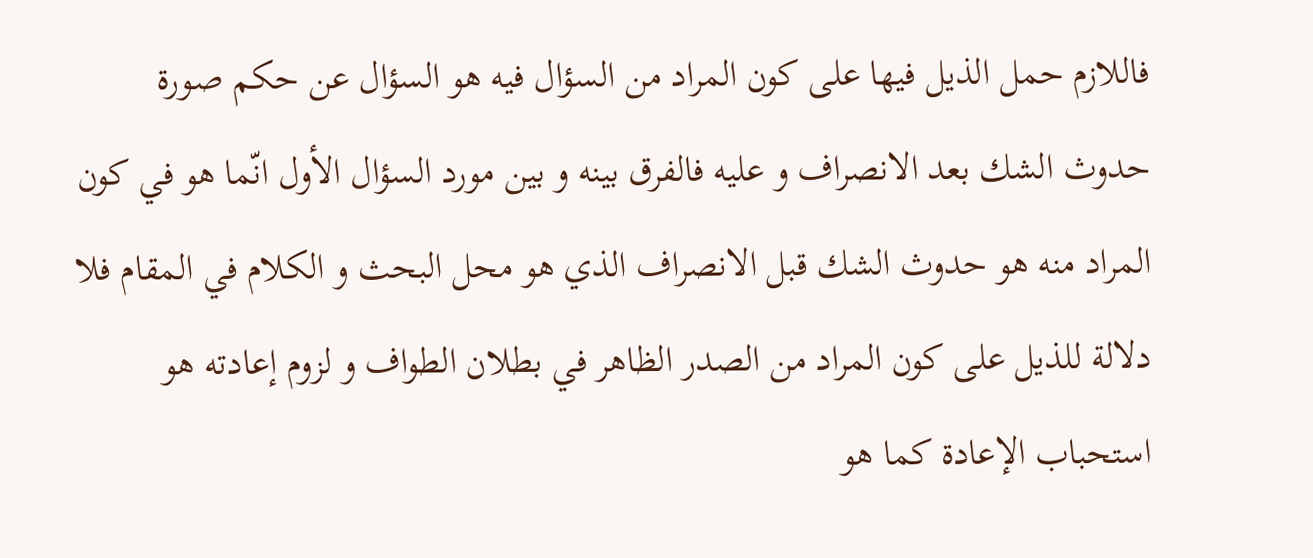فاللازم حمل الذيل فيها على كون المراد من السؤال فيه هو السؤال عن حكم صورة حدوث الشك بعد الانصراف و عليه فالفرق بينه و بين مورد السؤال الأول انّما هو في كون المراد منه هو حدوث الشك قبل الانصراف الذي هو محل البحث و الكلام في المقام فلا دلالة للذيل على كون المراد من الصدر الظاهر في بطلان الطواف و لزوم إعادته هو استحباب الإعادة كما هو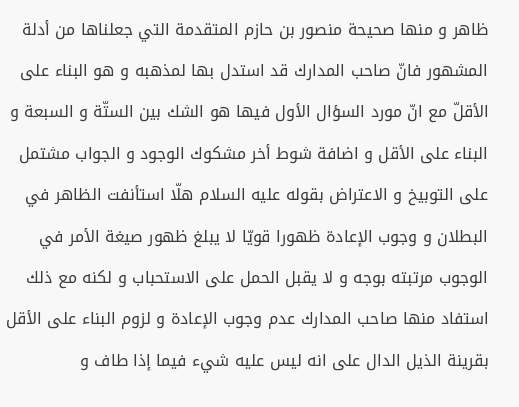ظاهر و منها صحيحة منصور بن حازم المتقدمة التي جعلناها من أدلة المشهور فانّ صاحب المدارك قد استدل بها لمذهبه و هو البناء على الأقلّ مع انّ مورد السؤال الأول فيها هو الشك بين الستّة و السبعة و البناء على الأقل و اضافة شوط أخر مشكوك الوجود و الجواب مشتمل على التوبيخ و الاعتراض بقوله عليه السلام هلّا استأنفت الظاهر في البطلان و وجوب الإعادة ظهورا قويّا لا يبلغ ظهور صيغة الأمر في الوجوب مرتبته بوجه و لا يقبل الحمل على الاستحباب و لكنه مع ذلك استفاد منها صاحب المدارك عدم وجوب الإعادة و لزوم البناء على الأقل بقرينة الذيل الدال على انه ليس عليه شيء فيما إذا طاف و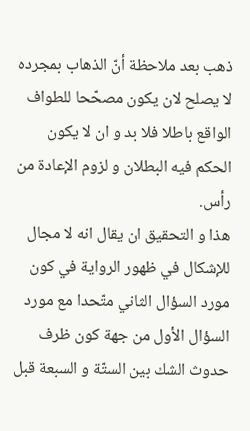ذهب بعد ملاحظة أنّ الذهاب بمجرده لا يصلح لان يكون مصحّحا للطواف الواقع باطلا فلا بد و ان لا يكون الحكم فيه البطلان و لزوم الإعادة من رأس.
هذا و التحقيق ان يقال انه لا مجال للإشكال في ظهور الرواية في كون مورد السؤال الثاني متّحدا مع مورد السؤال الأول من جهة كون ظرف حدوث الشك بين الستّة و السبعة قبل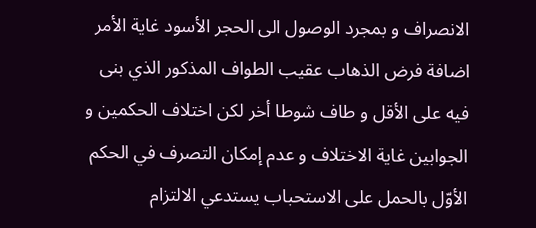الانصراف و بمجرد الوصول الى الحجر الأسود غاية الأمر اضافة فرض الذهاب عقيب الطواف المذكور الذي بنى فيه على الأقل و طاف شوطا أخر لكن اختلاف الحكمين و الجوابين غاية الاختلاف و عدم إمكان التصرف في الحكم الأوّل بالحمل على الاستحباب يستدعي الالتزام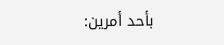بأحد أمرين: